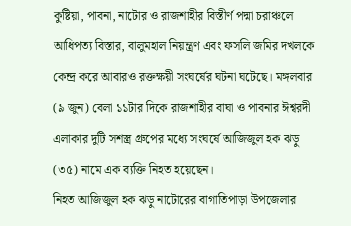কুষ্টিয়া, পাবনা, নাটোর ও রাজশাহীর বিস্তীর্ণ পদ্মা চরাঞ্চলে আধিপত্য বিস্তার, বালুমহাল নিয়ন্ত্রণ এবং ফসলি জমির দখলকে কেন্দ্র করে আবারও রক্তক্ষয়ী সংঘর্ষের ঘটনা ঘটেছে। মঙ্গলবার (৯ জুন) বেলা ১১টার দিকে রাজশাহীর বাঘা ও পাবনার ঈশ্বরদী এলাকার দুটি সশস্ত্র গ্রুপের মধ্যে সংঘর্ষে আজিজুল হক ঝড়ু (৩৫) নামে এক ব্যক্তি নিহত হয়েছেন।
নিহত আজিজুল হক ঝড়ু নাটোরের বাগাতিপাড়া উপজেলার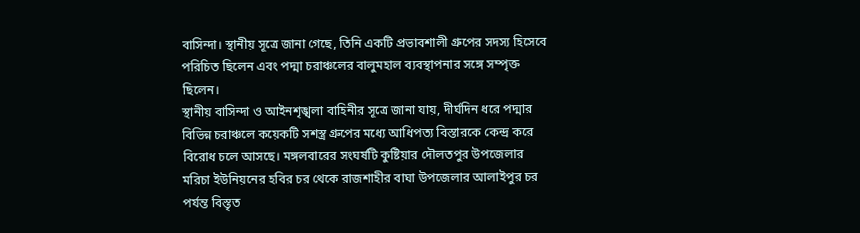বাসিন্দা। স্থানীয় সূত্রে জানা গেছে, তিনি একটি প্রভাবশালী গ্রুপের সদস্য হিসেবে পরিচিত ছিলেন এবং পদ্মা চরাঞ্চলের বালুমহাল ব্যবস্থাপনার সঙ্গে সম্পৃক্ত ছিলেন।
স্থানীয় বাসিন্দা ও আইনশৃঙ্খলা বাহিনীর সূত্রে জানা যায়, দীর্ঘদিন ধরে পদ্মার বিভিন্ন চরাঞ্চলে কয়েকটি সশস্ত্র গ্রুপের মধ্যে আধিপত্য বিস্তারকে কেন্দ্র করে বিরোধ চলে আসছে। মঙ্গলবারের সংঘর্ষটি কুষ্টিয়ার দৌলতপুর উপজেলার মরিচা ইউনিয়নের হবির চর থেকে রাজশাহীর বাঘা উপজেলার আলাইপুর চর পর্যন্ত বিস্তৃত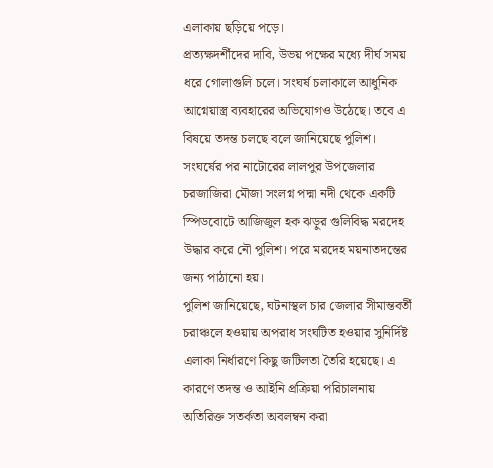এলাকায় ছড়িয়ে পড়ে।
প্রত্যক্ষদর্শীদের দাবি, উভয় পক্ষের মধ্যে দীর্ঘ সময় ধরে গোলাগুলি চলে। সংঘর্ষ চলাকালে আধুনিক আগ্নেয়াস্ত্র ব্যবহারের অভিযোগও উঠেছে। তবে এ বিষয়ে তদন্ত চলছে বলে জানিয়েছে পুলিশ।
সংঘর্ষের পর নাটোরের লালপুর উপজেলার চরজাজিরা মৌজা সংলগ্ন পদ্মা নদী থেকে একটি স্পিডবোটে আজিজুল হক ঝড়ুর গুলিবিদ্ধ মরদেহ উদ্ধার করে নৌ পুলিশ। পরে মরদেহ ময়নাতদন্তের জন্য পাঠানো হয়।
পুলিশ জানিয়েছে, ঘটনাস্থল চার জেলার সীমান্তবর্তী চরাঞ্চলে হওয়ায় অপরাধ সংঘটিত হওয়ার সুনির্দিষ্ট এলাকা নির্ধারণে কিছু জটিলতা তৈরি হয়েছে। এ কারণে তদন্ত ও আইনি প্রক্রিয়া পরিচালনায় অতিরিক্ত সতর্কতা অবলম্বন করা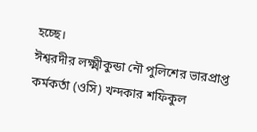হচ্ছে।
ঈশ্বরদীর লক্ষ্মীকুন্ডা নৌ পুলিশের ভারপ্রাপ্ত কর্মকর্তা (ওসি) খন্দকার শফিকুল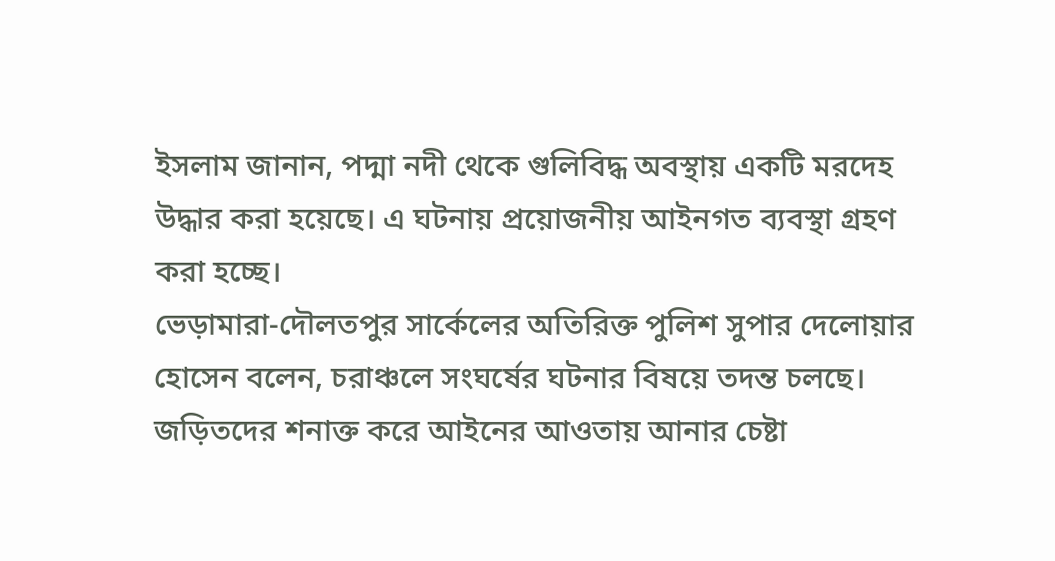ইসলাম জানান, পদ্মা নদী থেকে গুলিবিদ্ধ অবস্থায় একটি মরদেহ উদ্ধার করা হয়েছে। এ ঘটনায় প্রয়োজনীয় আইনগত ব্যবস্থা গ্রহণ করা হচ্ছে।
ভেড়ামারা-দৌলতপুর সার্কেলের অতিরিক্ত পুলিশ সুপার দেলোয়ার হোসেন বলেন, চরাঞ্চলে সংঘর্ষের ঘটনার বিষয়ে তদন্ত চলছে। জড়িতদের শনাক্ত করে আইনের আওতায় আনার চেষ্টা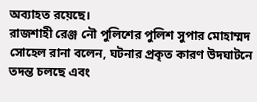অব্যাহত রয়েছে।
রাজশাহী রেঞ্জ নৌ পুলিশের পুলিশ সুপার মোহাম্মদ সোহেল রানা বলেন, ঘটনার প্রকৃত কারণ উদঘাটনে তদন্ত চলছে এবং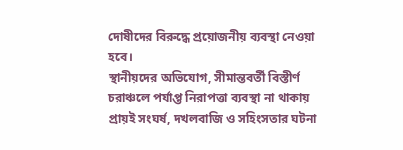দোষীদের বিরুদ্ধে প্রয়োজনীয় ব্যবস্থা নেওয়া হবে।
স্থানীয়দের অভিযোগ, সীমান্তবর্তী বিস্তীর্ণ চরাঞ্চলে পর্যাপ্ত নিরাপত্তা ব্যবস্থা না থাকায় প্রায়ই সংঘর্ষ, দখলবাজি ও সহিংসতার ঘটনা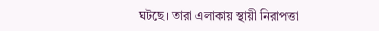ঘটছে। তারা এলাকায় স্থায়ী নিরাপত্তা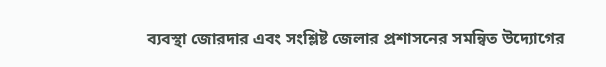ব্যবস্থা জোরদার এবং সংশ্লিষ্ট জেলার প্রশাসনের সমন্বিত উদ্যোগের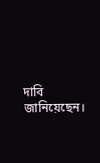দাবি জানিয়েছেন।